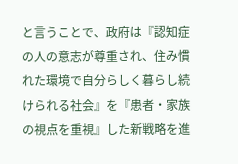と言うことで、政府は『認知症の人の意志が尊重され、住み慣れた環境で自分らしく暮らし続けられる社会』を『患者・家族の視点を重視』した新戦略を進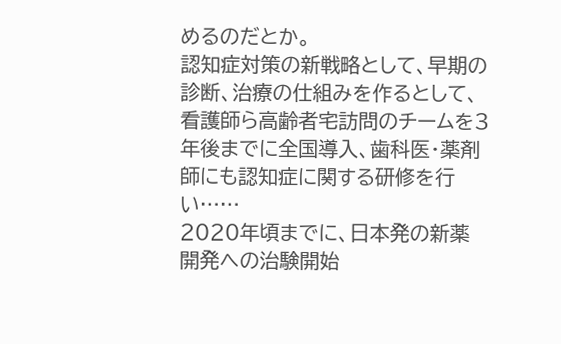めるのだとか。
認知症対策の新戦略として、早期の診断、治療の仕組みを作るとして、看護師ら高齢者宅訪問のチームを3年後までに全国導入、歯科医・薬剤師にも認知症に関する研修を行い……
2020年頃までに、日本発の新薬開発への治験開始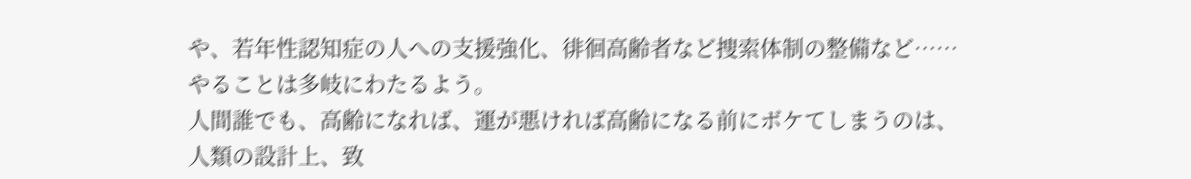や、若年性認知症の人への支援強化、徘徊高齢者など捜索体制の整備など……やることは多岐にわたるよう。
人間誰でも、高齢になれば、運が悪ければ高齢になる前にボケてしまうのは、人類の設計上、致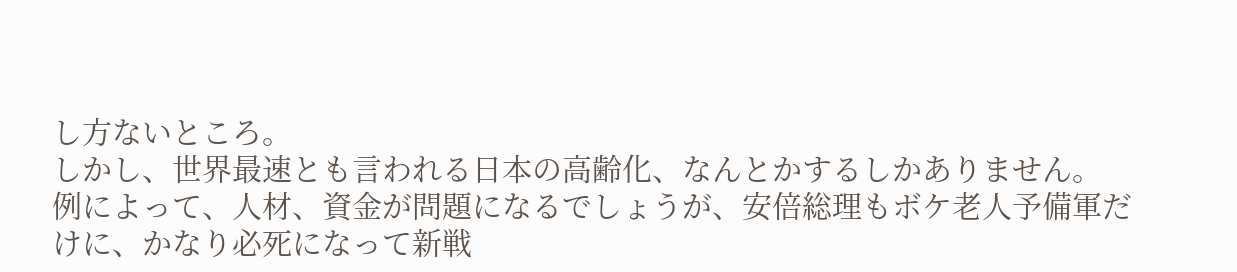し方ないところ。
しかし、世界最速とも言われる日本の高齢化、なんとかするしかありません。
例によって、人材、資金が問題になるでしょうが、安倍総理もボケ老人予備軍だけに、かなり必死になって新戦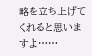略を立ち上げてくれると思いますよ……